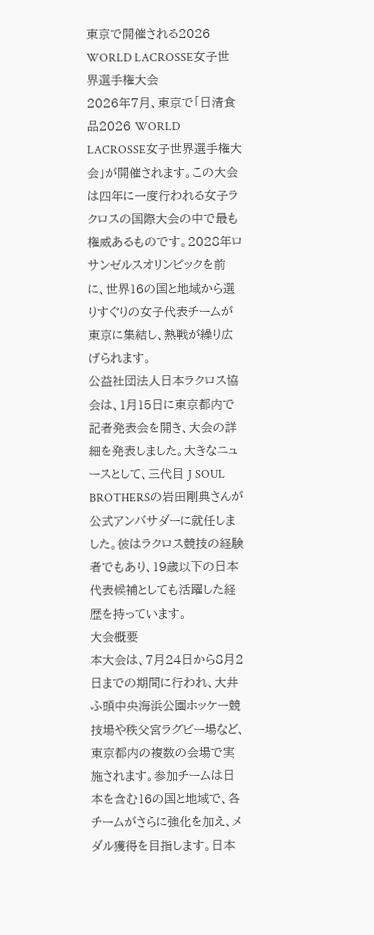東京で開催される2026 WORLD LACROSSE女子世界選手権大会
2026年7月、東京で「日清食品2026 WORLD LACROSSE女子世界選手権大会」が開催されます。この大会は四年に一度行われる女子ラクロスの国際大会の中で最も権威あるものです。2028年ロサンゼルスオリンピックを前に、世界16の国と地域から選りすぐりの女子代表チームが東京に集結し、熱戦が繰り広げられます。
公益社団法人日本ラクロス協会は、1月15日に東京都内で記者発表会を開き、大会の詳細を発表しました。大きなニュースとして、三代目 J SOUL BROTHERSの岩田剛典さんが公式アンバサダーに就任しました。彼はラクロス競技の経験者でもあり、19歳以下の日本代表候補としても活躍した経歴を持っています。
大会概要
本大会は、7月24日から8月2日までの期間に行われ、大井ふ頭中央海浜公園ホッケー競技場や秩父宮ラグビー場など、東京都内の複数の会場で実施されます。参加チームは日本を含む16の国と地域で、各チームがさらに強化を加え、メダル獲得を目指します。日本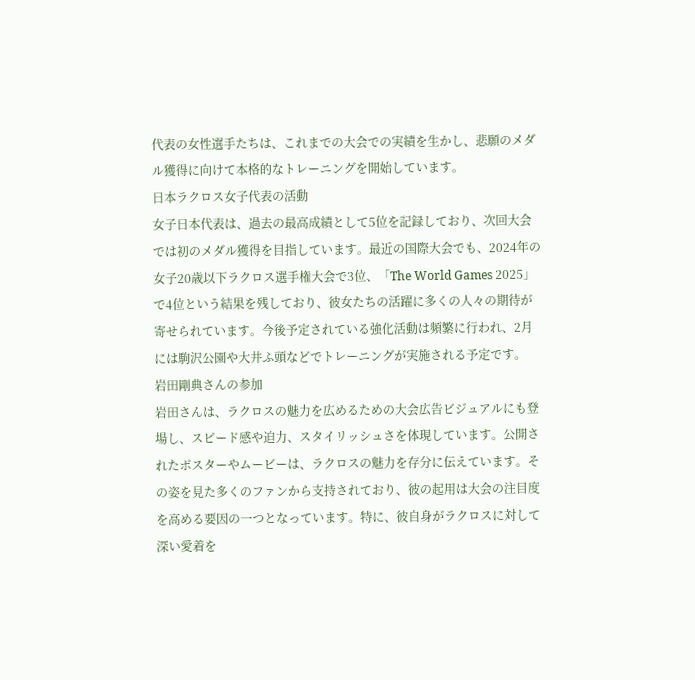代表の女性選手たちは、これまでの大会での実績を生かし、悲願のメダル獲得に向けて本格的なトレーニングを開始しています。
日本ラクロス女子代表の活動
女子日本代表は、過去の最高成績として5位を記録しており、次回大会では初のメダル獲得を目指しています。最近の国際大会でも、2024年の女子20歳以下ラクロス選手権大会で3位、「The World Games 2025」で4位という結果を残しており、彼女たちの活躍に多くの人々の期待が寄せられています。今後予定されている強化活動は頻繁に行われ、2月には駒沢公園や大井ふ頭などでトレーニングが実施される予定です。
岩田剛典さんの参加
岩田さんは、ラクロスの魅力を広めるための大会広告ビジュアルにも登場し、スピード感や迫力、スタイリッシュさを体現しています。公開されたポスターやムービーは、ラクロスの魅力を存分に伝えています。その姿を見た多くのファンから支持されており、彼の起用は大会の注目度を高める要因の一つとなっています。特に、彼自身がラクロスに対して深い愛着を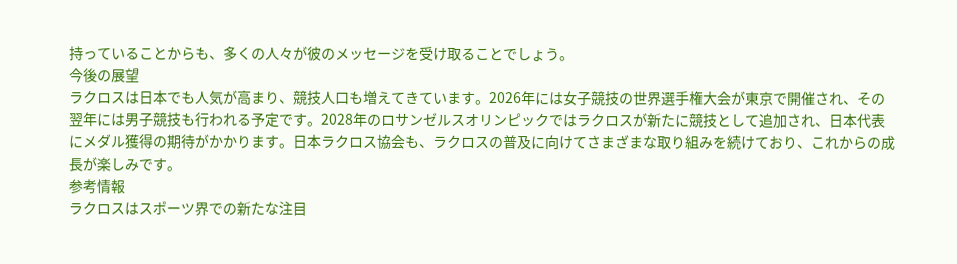持っていることからも、多くの人々が彼のメッセージを受け取ることでしょう。
今後の展望
ラクロスは日本でも人気が高まり、競技人口も増えてきています。2026年には女子競技の世界選手権大会が東京で開催され、その翌年には男子競技も行われる予定です。2028年のロサンゼルスオリンピックではラクロスが新たに競技として追加され、日本代表にメダル獲得の期待がかかります。日本ラクロス協会も、ラクロスの普及に向けてさまざまな取り組みを続けており、これからの成長が楽しみです。
参考情報
ラクロスはスポーツ界での新たな注目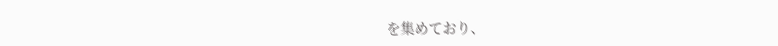を集めており、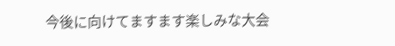今後に向けてますます楽しみな大会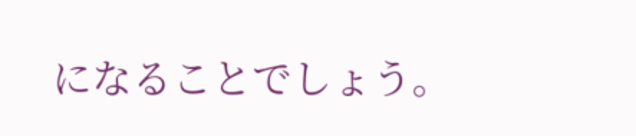になることでしょう。